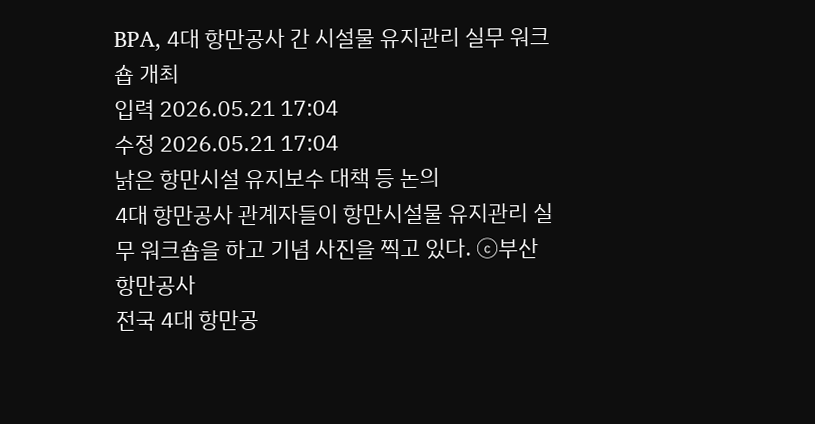BPA, 4대 항만공사 간 시설물 유지관리 실무 워크숍 개최
입력 2026.05.21 17:04
수정 2026.05.21 17:04
낡은 항만시설 유지보수 대책 등 논의
4대 항만공사 관계자들이 항만시설물 유지관리 실무 워크숍을 하고 기념 사진을 찍고 있다. ⓒ부산항만공사
전국 4대 항만공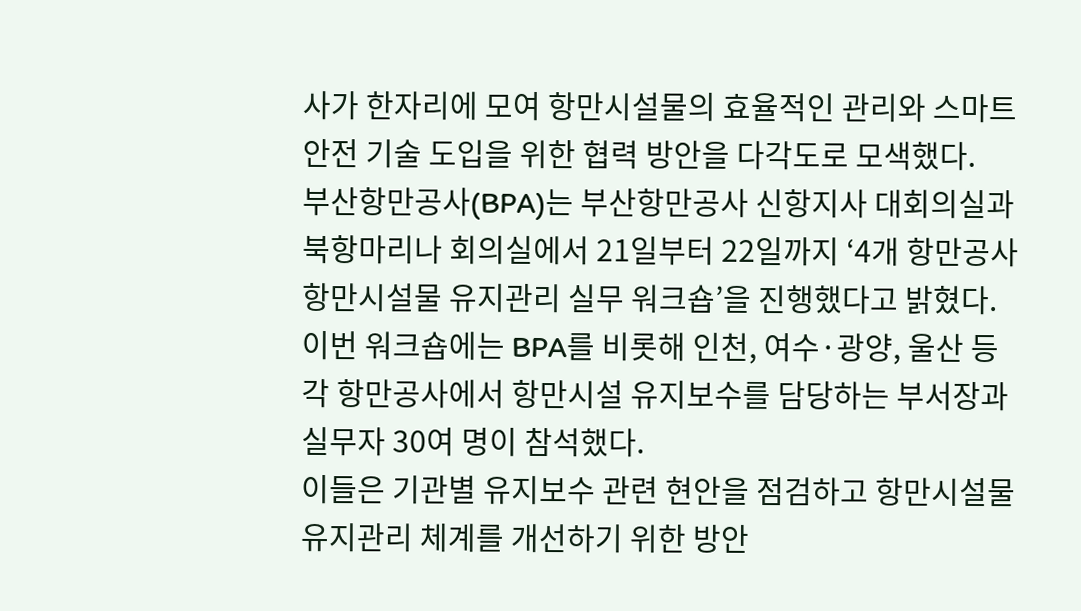사가 한자리에 모여 항만시설물의 효율적인 관리와 스마트 안전 기술 도입을 위한 협력 방안을 다각도로 모색했다.
부산항만공사(BPA)는 부산항만공사 신항지사 대회의실과 북항마리나 회의실에서 21일부터 22일까지 ‘4개 항만공사 항만시설물 유지관리 실무 워크숍’을 진행했다고 밝혔다.
이번 워크숍에는 BPA를 비롯해 인천, 여수·광양, 울산 등 각 항만공사에서 항만시설 유지보수를 담당하는 부서장과 실무자 30여 명이 참석했다.
이들은 기관별 유지보수 관련 현안을 점검하고 항만시설물 유지관리 체계를 개선하기 위한 방안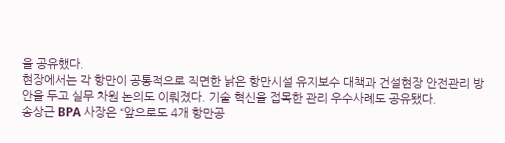을 공유했다.
현장에서는 각 항만이 공통적으로 직면한 낡은 항만시설 유지보수 대책과 건설현장 안전관리 방안을 두고 실무 차원 논의도 이뤄졌다. 기술 혁신을 접목한 관리 우수사례도 공유됐다.
송상근 BPA 사장은 “앞으로도 4개 항만공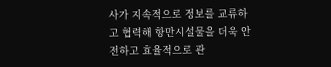사가 지속적으로 정보를 교류하고 협력해 항만시설물을 더욱 안전하고 효율적으로 관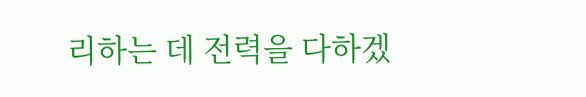리하는 데 전력을 다하겠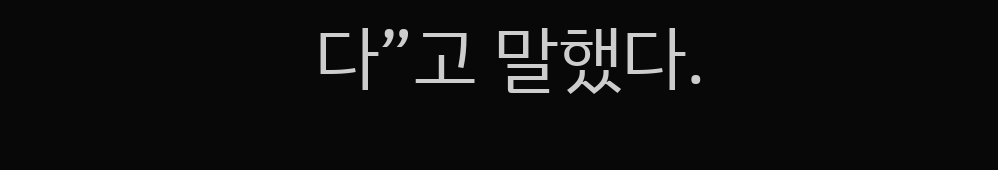다”고 말했다.